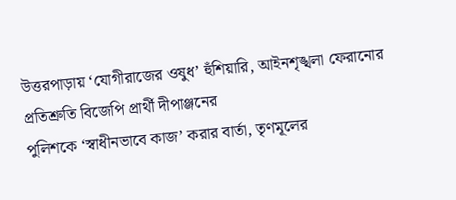উত্তরপাড়ায় ‘যোগীরাজের ওষুধ’ হুঁশিয়ারি, আইনশৃঙ্খলা ফেরানোর প্রতিশ্রুতি বিজেপি প্রার্থী দীপাঞ্জনের
পুলিশকে ‘স্বাধীনভাবে কাজ’ করার বার্তা, তৃণমূলের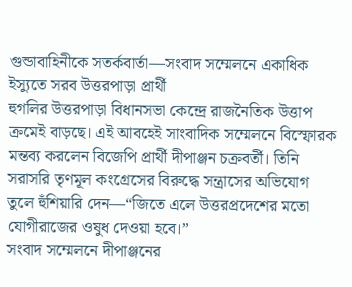গুন্ডাবাহিনীকে সতর্কবার্তা—সংবাদ সম্মেলনে একাধিক ইস্যুতে সরব উত্তরপাড়া প্রার্থী
হুগলির উত্তরপাড়া বিধানসভা কেন্দ্রে রাজনৈতিক উত্তাপ ক্রমেই বাড়ছে। এই আবহেই সাংবাদিক সম্মেলনে বিস্ফোরক মন্তব্য করলেন বিজেপি প্রার্থী দীপাঞ্জন চক্রবর্তী। তিনি সরাসরি তৃণমূল কংগ্রেসের বিরুদ্ধে সন্ত্রাসের অভিযোগ তুলে হুঁশিয়ারি দেন—“জিতে এলে উত্তরপ্রদেশের মতো যোগীরাজের ওষুধ দেওয়া হবে।”
সংবাদ সম্মেলনে দীপাঞ্জনের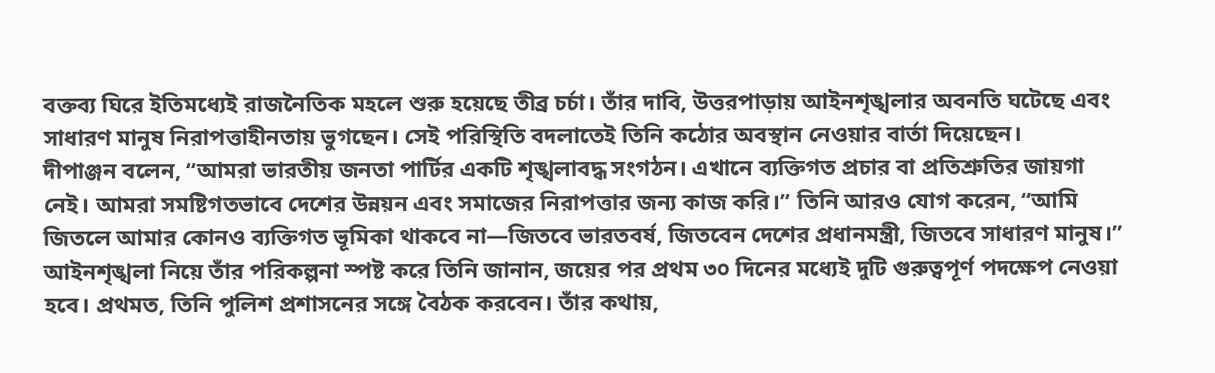বক্তব্য ঘিরে ইতিমধ্যেই রাজনৈতিক মহলে শুরু হয়েছে তীব্র চর্চা। তাঁর দাবি, উত্তরপাড়ায় আইনশৃঙ্খলার অবনতি ঘটেছে এবং সাধারণ মানুষ নিরাপত্তাহীনতায় ভুগছেন। সেই পরিস্থিতি বদলাতেই তিনি কঠোর অবস্থান নেওয়ার বার্তা দিয়েছেন।
দীপাঞ্জন বলেন, “আমরা ভারতীয় জনতা পার্টির একটি শৃঙ্খলাবদ্ধ সংগঠন। এখানে ব্যক্তিগত প্রচার বা প্রতিশ্রুতির জায়গা নেই। আমরা সমষ্টিগতভাবে দেশের উন্নয়ন এবং সমাজের নিরাপত্তার জন্য কাজ করি।” তিনি আরও যোগ করেন, “আমি জিতলে আমার কোনও ব্যক্তিগত ভূমিকা থাকবে না—জিতবে ভারতবর্ষ, জিতবেন দেশের প্রধানমন্ত্রী, জিতবে সাধারণ মানুষ।”
আইনশৃঙ্খলা নিয়ে তাঁর পরিকল্পনা স্পষ্ট করে তিনি জানান, জয়ের পর প্রথম ৩০ দিনের মধ্যেই দুটি গুরুত্বপূর্ণ পদক্ষেপ নেওয়া হবে। প্রথমত, তিনি পুলিশ প্রশাসনের সঙ্গে বৈঠক করবেন। তাঁর কথায়,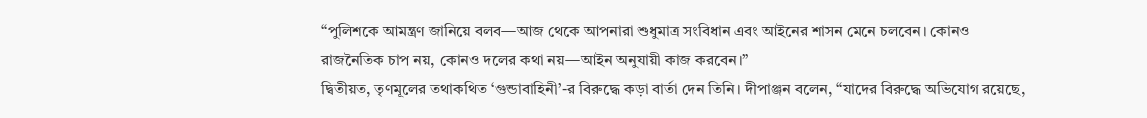“পুলিশকে আমন্ত্রণ জানিয়ে বলব—আজ থেকে আপনারা শুধুমাত্র সংবিধান এবং আইনের শাসন মেনে চলবেন। কোনও রাজনৈতিক চাপ নয়, কোনও দলের কথা নয়—আইন অনুযায়ী কাজ করবেন।”
দ্বিতীয়ত, তৃণমূলের তথাকথিত ‘গুন্ডাবাহিনী’-র বিরুদ্ধে কড়া বার্তা দেন তিনি। দীপাঞ্জন বলেন, “যাদের বিরুদ্ধে অভিযোগ রয়েছে,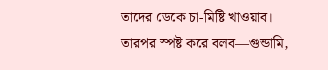তাদের ডেকে চা-মিষ্টি খাওয়াব। তারপর স্পষ্ট করে বলব—গুন্ডামি,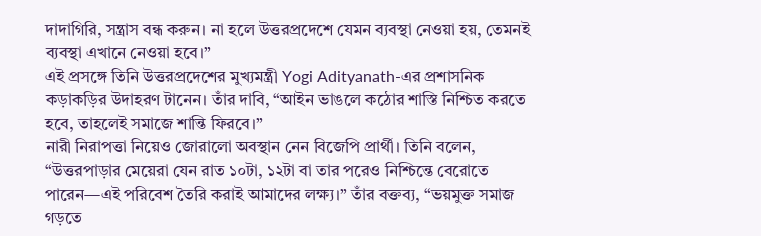দাদাগিরি, সন্ত্রাস বন্ধ করুন। না হলে উত্তরপ্রদেশে যেমন ব্যবস্থা নেওয়া হয়, তেমনই ব্যবস্থা এখানে নেওয়া হবে।”
এই প্রসঙ্গে তিনি উত্তরপ্রদেশের মুখ্যমন্ত্রী Yogi Adityanath-এর প্রশাসনিক কড়াকড়ির উদাহরণ টানেন। তাঁর দাবি, “আইন ভাঙলে কঠোর শাস্তি নিশ্চিত করতে হবে, তাহলেই সমাজে শান্তি ফিরবে।”
নারী নিরাপত্তা নিয়েও জোরালো অবস্থান নেন বিজেপি প্রার্থী। তিনি বলেন, “উত্তরপাড়ার মেয়েরা যেন রাত ১০টা, ১২টা বা তার পরেও নিশ্চিন্তে বেরোতে পারেন—এই পরিবেশ তৈরি করাই আমাদের লক্ষ্য।” তাঁর বক্তব্য, “ভয়মুক্ত সমাজ গড়তে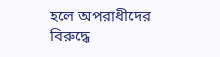হলে অপরাধীদের বিরুদ্ধে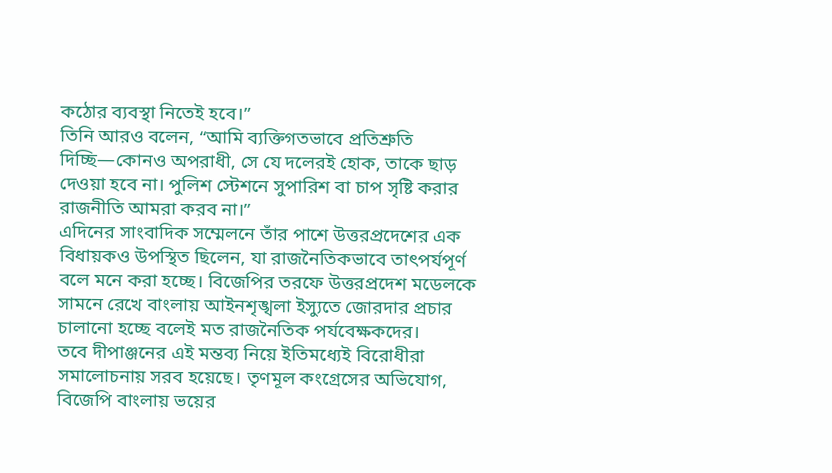কঠোর ব্যবস্থা নিতেই হবে।”
তিনি আরও বলেন, “আমি ব্যক্তিগতভাবে প্রতিশ্রুতি দিচ্ছি—কোনও অপরাধী, সে যে দলেরই হোক, তাকে ছাড় দেওয়া হবে না। পুলিশ স্টেশনে সুপারিশ বা চাপ সৃষ্টি করার রাজনীতি আমরা করব না।”
এদিনের সাংবাদিক সম্মেলনে তাঁর পাশে উত্তরপ্রদেশের এক বিধায়কও উপস্থিত ছিলেন, যা রাজনৈতিকভাবে তাৎপর্যপূর্ণ বলে মনে করা হচ্ছে। বিজেপির তরফে উত্তরপ্রদেশ মডেলকে সামনে রেখে বাংলায় আইনশৃঙ্খলা ইস্যুতে জোরদার প্রচার চালানো হচ্ছে বলেই মত রাজনৈতিক পর্যবেক্ষকদের।
তবে দীপাঞ্জনের এই মন্তব্য নিয়ে ইতিমধ্যেই বিরোধীরা সমালোচনায় সরব হয়েছে। তৃণমূল কংগ্রেসের অভিযোগ, বিজেপি বাংলায় ভয়ের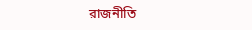রাজনীতি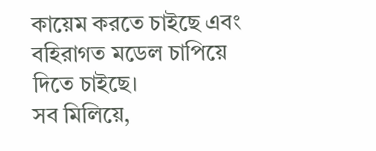কায়েম করতে চাইছে এবং বহিরাগত মডেল চাপিয়ে দিতে চাইছে।
সব মিলিয়ে,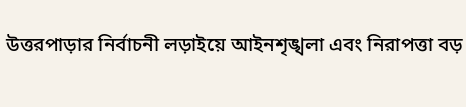উত্তরপাড়ার নির্বাচনী লড়াইয়ে আইনশৃঙ্খলা এবং নিরাপত্তা বড়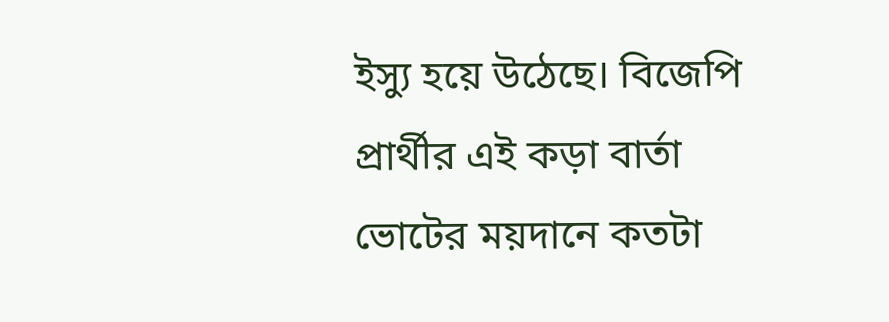ইস্যু হয়ে উঠেছে। বিজেপি প্রার্থীর এই কড়া বার্তা ভোটের ময়দানে কতটা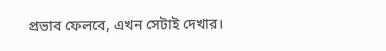প্রভাব ফেলবে, এখন সেটাই দেখার।